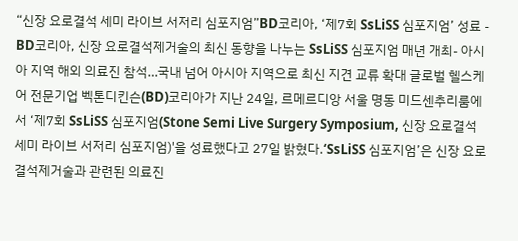“신장 요로결석 세미 라이브 서저리 심포지엄”BD코리아, ‘제7회 SsLiSS 심포지엄’ 성료 - BD코리아, 신장 요로결석제거술의 최신 동향을 나누는 SsLiSS 심포지엄 매년 개최- 아시아 지역 해외 의료진 참석…국내 넘어 아시아 지역으로 최신 지견 교류 확대 글로벌 헬스케어 전문기업 벡톤디킨슨(BD)코리아가 지난 24일, 르메르디앙 서울 명동 미드센추리룸에서 ‘제7회 SsLiSS 심포지엄(Stone Semi Live Surgery Symposium, 신장 요로결석 세미 라이브 서저리 심포지엄)'을 성료했다고 27일 밝혔다.‘SsLiSS 심포지엄’은 신장 요로결석제거술과 관련된 의료진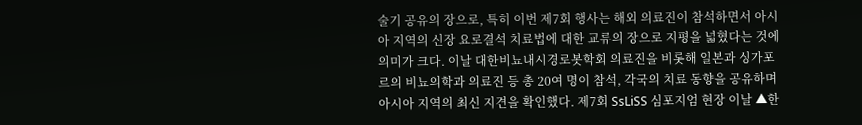술기 공유의 장으로, 특히 이번 제7회 행사는 해외 의료진이 참석하면서 아시아 지역의 신장 요로결석 치료법에 대한 교류의 장으로 지평을 넓혔다는 것에 의미가 크다. 이날 대한비뇨내시경로봇학회 의료진을 비롯해 일본과 싱가포르의 비뇨의학과 의료진 등 총 20여 명이 참석, 각국의 치료 동향을 공유하며 아시아 지역의 최신 지견을 확인했다. 제7회 SsLiSS 심포지엄 현장 이날 ▲한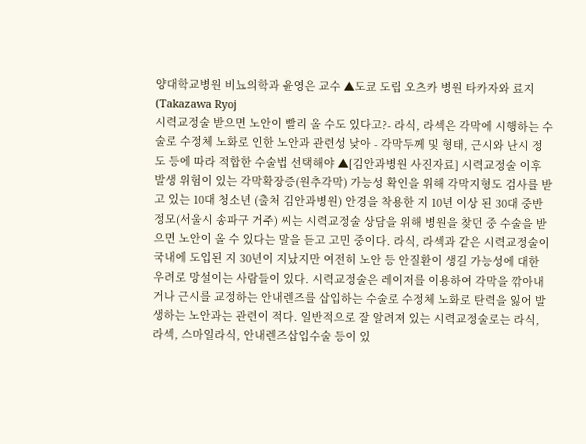양대학교병원 비뇨의학과 윤영은 교수 ▲도쿄 도립 오츠카 병원 타카자와 료지(Takazawa Ryoj
시력교정술 받으면 노안이 빨리 올 수도 있다고?- 라식, 라섹은 각막에 시행하는 수술로 수정체 노화로 인한 노안과 관련성 낮아 - 각막두께 및 형태, 근시와 난시 정도 등에 따라 적합한 수술법 선택해야 ▲[김안과병원 사진자료] 시력교정술 이후 발생 위험이 있는 각막확장증(원추각막) 가능성 확인을 위해 각막지형도 검사를 받고 있는 10대 청소년 (출처 김안과병원) 안경을 착용한 지 10년 이상 된 30대 중반 정모(서울시 송파구 거주) 씨는 시력교정술 상담을 위해 병원을 찾던 중 수술을 받으면 노안이 올 수 있다는 말을 듣고 고민 중이다. 라식, 라섹과 같은 시력교정술이 국내에 도입된 지 30년이 지났지만 여전히 노안 등 안질환이 생길 가능성에 대한 우려로 망설이는 사람들이 있다. 시력교정술은 레이저를 이용하여 각막을 깎아내거나 근시를 교정하는 안내렌즈를 삽입하는 수술로 수정체 노화로 탄력을 잃어 발생하는 노안과는 관련이 적다. 일반적으로 잘 알려져 있는 시력교정술로는 라식, 라섹, 스마일라식, 안내렌즈삽입수술 등이 있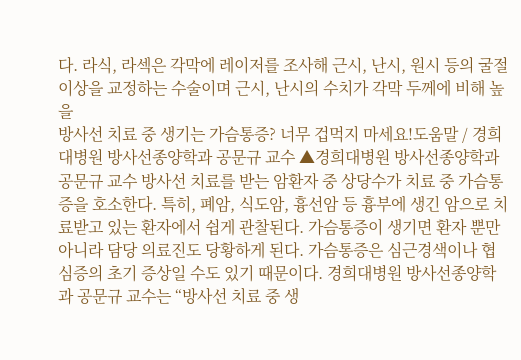다. 라식, 라섹은 각막에 레이저를 조사해 근시, 난시, 원시 등의 굴절 이상을 교정하는 수술이며 근시, 난시의 수치가 각막 두께에 비해 높을
방사선 치료 중 생기는 가슴통증? 너무 겁먹지 마세요!도움말 / 경희대병원 방사선종양학과 공문규 교수 ▲경희대병원 방사선종양학과 공문규 교수 방사선 치료를 받는 암환자 중 상당수가 치료 중 가슴통증을 호소한다. 특히, 폐암, 식도암, 흉선암 등 흉부에 생긴 암으로 치료받고 있는 환자에서 쉽게 관찰된다. 가슴통증이 생기면 환자 뿐만 아니라 담당 의료진도 당황하게 된다. 가슴통증은 심근경색이나 협심증의 초기 증상일 수도 있기 때문이다. 경희대병원 방사선종양학과 공문규 교수는 “방사선 치료 중 생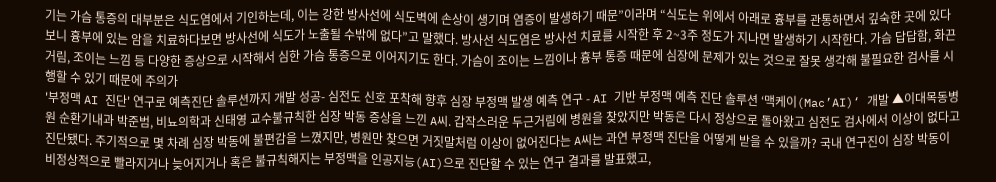기는 가슴 통증의 대부분은 식도염에서 기인하는데, 이는 강한 방사선에 식도벽에 손상이 생기며 염증이 발생하기 때문”이라며 “식도는 위에서 아래로 흉부를 관통하면서 깊숙한 곳에 있다보니 흉부에 있는 암을 치료하다보면 방사선에 식도가 노출될 수밖에 없다”고 말했다. 방사선 식도염은 방사선 치료를 시작한 후 2~3주 정도가 지나면 발생하기 시작한다. 가슴 답답함, 화끈거림, 조이는 느낌 등 다양한 증상으로 시작해서 심한 가슴 통증으로 이어지기도 한다. 가슴이 조이는 느낌이나 흉부 통증 때문에 심장에 문제가 있는 것으로 잘못 생각해 불필요한 검사를 시행할 수 있기 때문에 주의가
'부정맥 AI 진단' 연구로 예측진단 솔루션까지 개발 성공- 심전도 신호 포착해 향후 심장 부정맥 발생 예측 연구 - AI 기반 부정맥 예측 진단 솔루션 ‘맥케이(Mac’AI)‘ 개발 ▲이대목동병원 순환기내과 박준범, 비뇨의학과 신태영 교수불규칙한 심장 박동 증상을 느낀 A씨. 갑작스러운 두근거림에 병원을 찾았지만 박동은 다시 정상으로 돌아왔고 심전도 검사에서 이상이 없다고 진단됐다. 주기적으로 몇 차례 심장 박동에 불편감을 느꼈지만, 병원만 찾으면 거짓말처럼 이상이 없어진다는 A씨는 과연 부정맥 진단을 어떻게 받을 수 있을까? 국내 연구진이 심장 박동이 비정상적으로 빨라지거나 늦어지거나 혹은 불규칙해지는 부정맥을 인공지능(AI)으로 진단할 수 있는 연구 결과를 발표했고,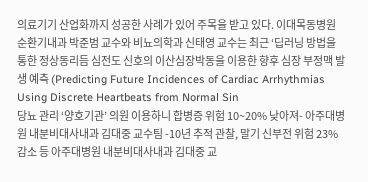의료기기 산업화까지 성공한 사례가 있어 주목을 받고 있다. 이대목동병원 순환기내과 박준범 교수와 비뇨의학과 신태영 교수는 최근 ‘딥러닝 방법을 통한 정상동리듬 심전도 신호의 이산심장박동을 이용한 향후 심장 부정맥 발생 예측 (Predicting Future Incidences of Cardiac Arrhythmias Using Discrete Heartbeats from Normal Sin
당뇨 관리 ‘양호기관’ 의원 이용하니 합병증 위험 10~20% 낮아져- 아주대병원 내분비대사내과 김대중 교수팀 -10년 추적 관찰, 말기 신부전 위험 23% 감소 등 아주대병원 내분비대사내과 김대중 교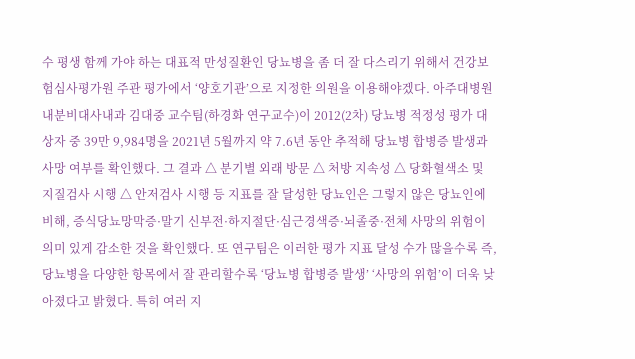수 평생 함께 가야 하는 대표적 만성질환인 당뇨병을 좀 더 잘 다스리기 위해서 건강보험심사평가원 주관 평가에서 ‘양호기관’으로 지정한 의원을 이용해야겠다. 아주대병원 내분비대사내과 김대중 교수팀(하경화 연구교수)이 2012(2차) 당뇨병 적정성 평가 대상자 중 39만 9,984명을 2021년 5월까지 약 7.6년 동안 추적해 당뇨병 합병증 발생과 사망 여부를 확인했다. 그 결과 △ 분기별 외래 방문 △ 처방 지속성 △ 당화혈색소 및 지질검사 시행 △ 안저검사 시행 등 지표를 잘 달성한 당뇨인은 그렇지 않은 당뇨인에 비해, 증식당뇨망막증·말기 신부전·하지절단·심근경색증·뇌졸중·전체 사망의 위험이 의미 있게 감소한 것을 확인했다. 또 연구팀은 이러한 평가 지표 달성 수가 많을수록 즉, 당뇨병을 다양한 항목에서 잘 관리할수록 ‘당뇨병 합병증 발생’ ‘사망의 위험’이 더욱 낮아졌다고 밝혔다. 특히 여러 지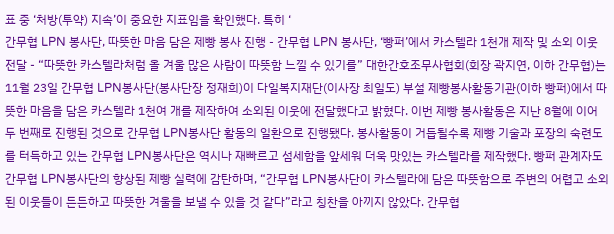표 중 ‘처방(투약) 지속’이 중요한 지표임을 확인했다. 특히 ‘
간무협 LPN 봉사단, 따뜻한 마음 담은 제빵 봉사 진행 - 간무협 LPN 봉사단, ‘빵퍼’에서 카스텔라 1천개 제작 및 소외 이웃 전달 - “따뜻한 카스텔라처럼 올 겨울 많은 사람이 따뜻함 느낄 수 있기를” 대한간호조무사협회(회장 곽지연, 이하 간무협)는 11월 23일 간무협 LPN봉사단(봉사단장 정재희)이 다일복지재단(이사장 최일도) 부설 제빵봉사활동기관(이하 빵퍼)에서 따뜻한 마음을 담은 카스텔라 1천여 개를 제작하여 소외된 이웃에 전달했다고 밝혔다. 이번 제빵 봉사활동은 지난 8월에 이어 두 번째로 진행된 것으로 간무협 LPN봉사단 활동의 일환으로 진행됐다. 봉사활동이 거듭될수록 제빵 기술과 포장의 숙련도를 터득하고 있는 간무협 LPN봉사단은 역시나 재빠르고 섬세함을 앞세워 더욱 맛있는 카스텔라를 제작했다. 빵퍼 관계자도 간무협 LPN봉사단의 향상된 제빵 실력에 감탄하며, “간무협 LPN봉사단이 카스텔라에 담은 따뜻함으로 주변의 어렵고 소외된 이웃들이 든든하고 따뜻한 겨울을 보낼 수 있을 것 같다”라고 칭찬을 아끼지 않았다. 간무협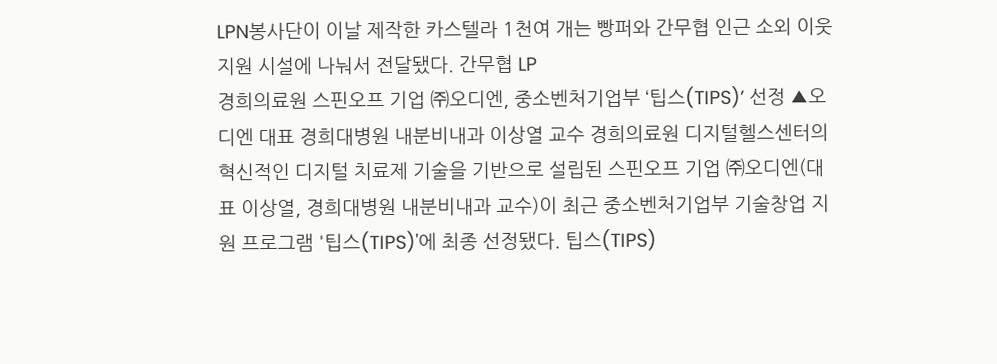LPN봉사단이 이날 제작한 카스텔라 1천여 개는 빵퍼와 간무협 인근 소외 이웃 지원 시설에 나눠서 전달됐다. 간무협 LP
경희의료원 스핀오프 기업 ㈜오디엔, 중소벤처기업부 ‘팁스(TIPS)’ 선정 ▲오디엔 대표 경희대병원 내분비내과 이상열 교수 경희의료원 디지털헬스센터의 혁신적인 디지털 치료제 기술을 기반으로 설립된 스핀오프 기업 ㈜오디엔(대표 이상열, 경희대병원 내분비내과 교수)이 최근 중소벤처기업부 기술창업 지원 프로그램 '팁스(TIPS)'에 최종 선정됐다. 팁스(TIPS)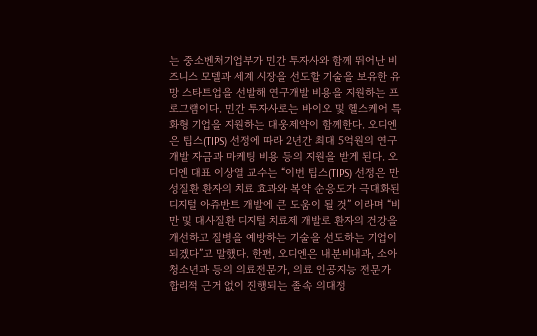는 중소벤처기업부가 민간 투자사와 함께 뛰어난 비즈니스 모델과 세계 시장을 선도할 기술을 보유한 유망 스타트업을 선발해 연구개발 비용을 지원하는 프로그램이다. 민간 투자사로는 바이오 및 헬스케어 특화형 기업을 지원하는 대웅제약이 함께한다. 오디엔은 팁스(TIPS) 선정에 따라 2년간 최대 5억원의 연구개발 자금과 마케팅 비용 등의 지원을 받게 된다. 오디엔 대표 이상열 교수는 “이번 팁스(TIPS) 선정은 만성질환 환자의 치료 효과와 복약 순응도가 극대화된 디지털 아쥬반트 개발에 큰 도움이 될 것” 이라며 “비만 및 대사질환 디지털 치료제 개발로 환자의 건강을 개선하고 질병을 예방하는 기술을 선도하는 기업이 되겠다”고 말했다. 한편, 오디엔은 내분비내과, 소아청소년과 등의 의료전문가, 의료 인공지능 전문가
합리적 근거 없이 진행되는 졸속 의대정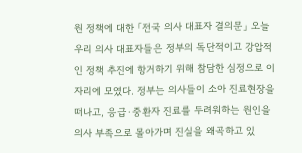원 정책에 대한 「전국 의사 대표자 결의문」 오늘 우리 의사 대표자들은 정부의 독단적이고 강압적인 정책 추진에 항거하기 위해 참담한 심정으로 이 자리에 모였다. 정부는 의사들이 소아 진료현장을 떠나고, 응급·중환자 진료를 두려워하는 원인을 의사 부족으로 몰아가며 진실을 왜곡하고 있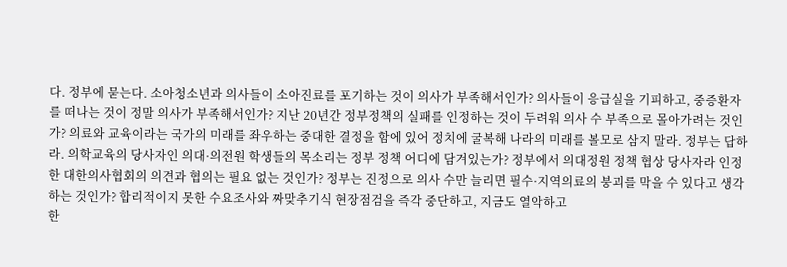다. 정부에 묻는다. 소아청소년과 의사들이 소아진료를 포기하는 것이 의사가 부족해서인가? 의사들이 응급실을 기피하고, 중증환자를 떠나는 것이 정말 의사가 부족해서인가? 지난 20년간 정부정책의 실패를 인정하는 것이 두려워 의사 수 부족으로 몰아가려는 것인가? 의료와 교육이라는 국가의 미래를 좌우하는 중대한 결정을 함에 있어 정치에 굴복해 나라의 미래를 볼모로 삼지 말라. 정부는 답하라. 의학교육의 당사자인 의대·의전원 학생들의 목소리는 정부 정책 어디에 담겨있는가? 정부에서 의대정원 정책 협상 당사자라 인정한 대한의사협회의 의견과 협의는 필요 없는 것인가? 정부는 진정으로 의사 수만 늘리면 필수·지역의료의 붕괴를 막을 수 있다고 생각하는 것인가? 합리적이지 못한 수요조사와 짜맞추기식 현장점검을 즉각 중단하고, 지금도 열악하고
한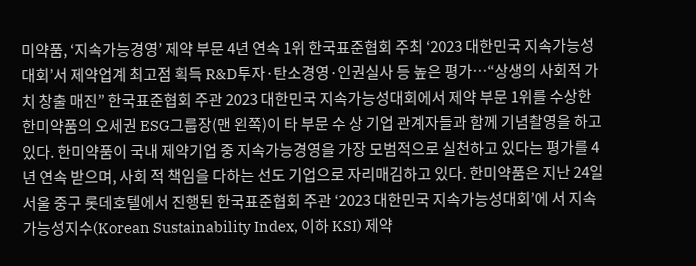미약품, ‘지속가능경영’ 제약 부문 4년 연속 1위 한국표준협회 주최 ‘2023 대한민국 지속가능성대회’서 제약업계 최고점 획득 R&D투자·탄소경영·인권실사 등 높은 평가…“상생의 사회적 가치 창출 매진” 한국표준협회 주관 2023 대한민국 지속가능성대회에서 제약 부문 1위를 수상한 한미약품의 오세권 ESG그룹장(맨 왼쪽)이 타 부문 수 상 기업 관계자들과 함께 기념촬영을 하고 있다. 한미약품이 국내 제약기업 중 지속가능경영을 가장 모범적으로 실천하고 있다는 평가를 4년 연속 받으며, 사회 적 책임을 다하는 선도 기업으로 자리매김하고 있다. 한미약품은 지난 24일 서울 중구 롯데호텔에서 진행된 한국표준협회 주관 ‘2023 대한민국 지속가능성대회’에 서 지속가능성지수(Korean Sustainability Index, 이하 KSI) 제약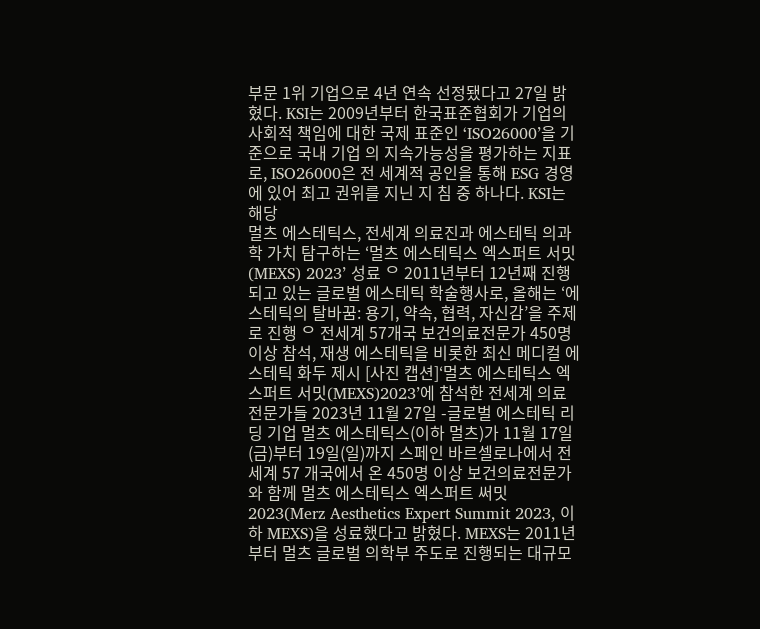부문 1위 기업으로 4년 연속 선정됐다고 27일 밝혔다. KSI는 2009년부터 한국표준협회가 기업의 사회적 책임에 대한 국제 표준인 ‘ISO26000’을 기준으로 국내 기업 의 지속가능성을 평가하는 지표로, ISO26000은 전 세계적 공인을 통해 ESG 경영에 있어 최고 권위를 지닌 지 침 중 하나다. KSI는 해당
멀츠 에스테틱스, 전세계 의료진과 에스테틱 의과학 가치 탐구하는 ‘멀츠 에스테틱스 엑스퍼트 서밋(MEXS) 2023’ 성료 ᄋ 2011년부터 12년째 진행되고 있는 글로벌 에스테틱 학술행사로, 올해는 ‘에스테틱의 탈바꿈: 용기, 약속, 협력, 자신감’을 주제로 진행 ᄋ 전세계 57개국 보건의료전문가 450명 이상 참석, 재생 에스테틱을 비롯한 최신 메디컬 에스테틱 화두 제시 [사진 캡션]‘멀츠 에스테틱스 엑스퍼트 서밋(MEXS)2023’에 참석한 전세계 의료전문가들 2023년 11월 27일 -글로벌 에스테틱 리딩 기업 멀츠 에스테틱스(이하 멀츠)가 11월 17일(금)부터 19일(일)까지 스페인 바르셀로나에서 전세계 57 개국에서 온 450명 이상 보건의료전문가와 함께 멀츠 에스테틱스 엑스퍼트 써밋 2023(Merz Aesthetics Expert Summit 2023, 이하 MEXS)을 성료했다고 밝혔다. MEXS는 2011년부터 멀츠 글로벌 의학부 주도로 진행되는 대규모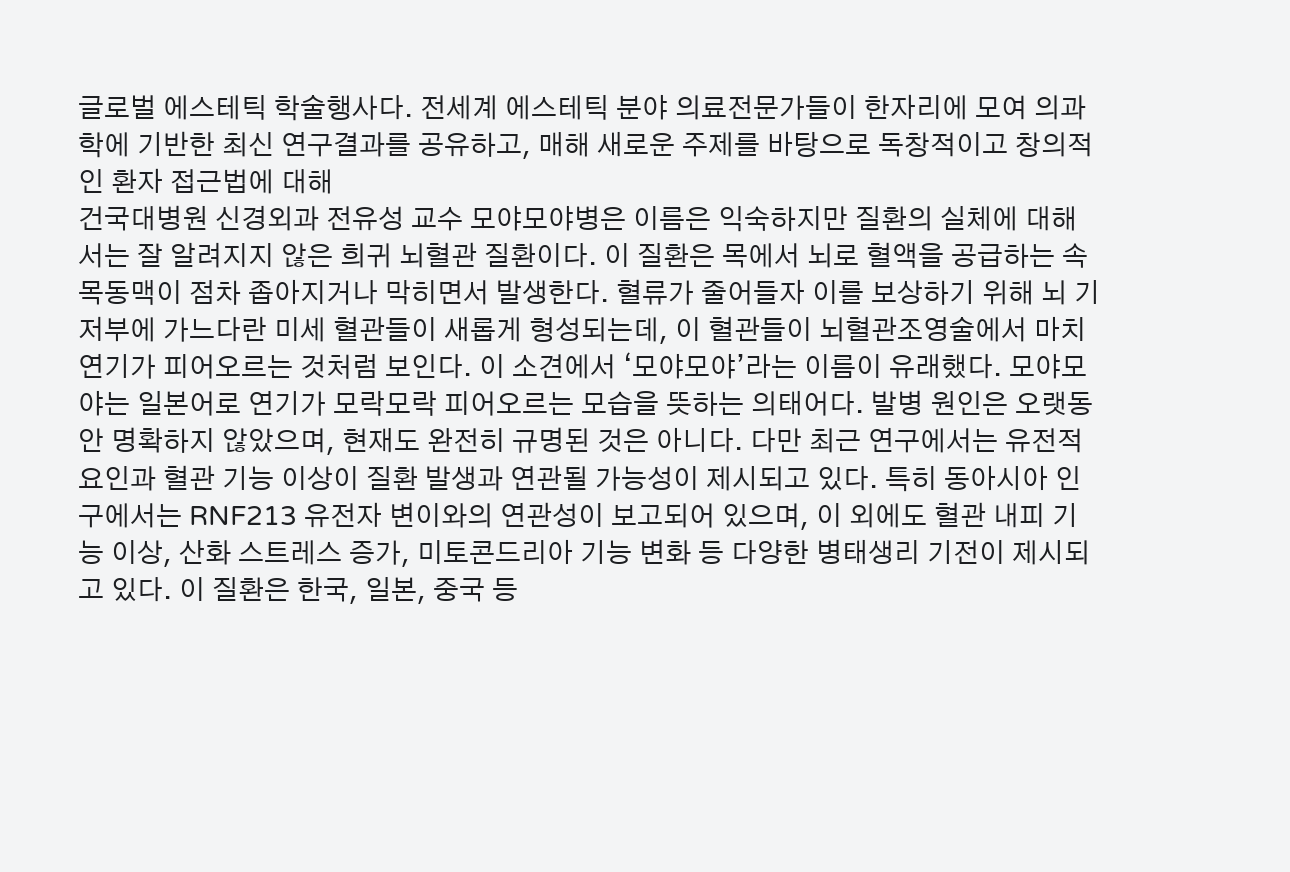글로벌 에스테틱 학술행사다. 전세계 에스테틱 분야 의료전문가들이 한자리에 모여 의과학에 기반한 최신 연구결과를 공유하고, 매해 새로운 주제를 바탕으로 독창적이고 창의적인 환자 접근법에 대해
건국대병원 신경외과 전유성 교수 모야모야병은 이름은 익숙하지만 질환의 실체에 대해서는 잘 알려지지 않은 희귀 뇌혈관 질환이다. 이 질환은 목에서 뇌로 혈액을 공급하는 속목동맥이 점차 좁아지거나 막히면서 발생한다. 혈류가 줄어들자 이를 보상하기 위해 뇌 기저부에 가느다란 미세 혈관들이 새롭게 형성되는데, 이 혈관들이 뇌혈관조영술에서 마치 연기가 피어오르는 것처럼 보인다. 이 소견에서 ‘모야모야’라는 이름이 유래했다. 모야모야는 일본어로 연기가 모락모락 피어오르는 모습을 뜻하는 의태어다. 발병 원인은 오랫동안 명확하지 않았으며, 현재도 완전히 규명된 것은 아니다. 다만 최근 연구에서는 유전적 요인과 혈관 기능 이상이 질환 발생과 연관될 가능성이 제시되고 있다. 특히 동아시아 인구에서는 RNF213 유전자 변이와의 연관성이 보고되어 있으며, 이 외에도 혈관 내피 기능 이상, 산화 스트레스 증가, 미토콘드리아 기능 변화 등 다양한 병태생리 기전이 제시되고 있다. 이 질환은 한국, 일본, 중국 등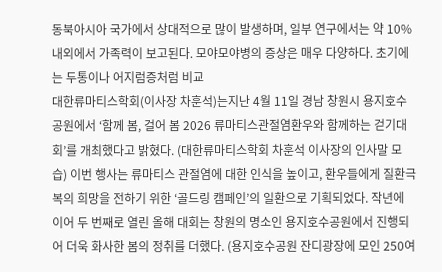동북아시아 국가에서 상대적으로 많이 발생하며, 일부 연구에서는 약 10% 내외에서 가족력이 보고된다. 모야모야병의 증상은 매우 다양하다. 초기에는 두통이나 어지럼증처럼 비교
대한류마티스학회(이사장 차훈석)는지난 4월 11일 경남 창원시 용지호수공원에서 ‘함께 봄, 걸어 봄 2026 류마티스관절염환우와 함께하는 걷기대회’를 개최했다고 밝혔다. (대한류마티스학회 차훈석 이사장의 인사말 모습) 이번 행사는 류마티스 관절염에 대한 인식을 높이고, 환우들에게 질환극복의 희망을 전하기 위한 ‘골드링 캠페인’의 일환으로 기획되었다. 작년에 이어 두 번째로 열린 올해 대회는 창원의 명소인 용지호수공원에서 진행되어 더욱 화사한 봄의 정취를 더했다. (용지호수공원 잔디광장에 모인 250여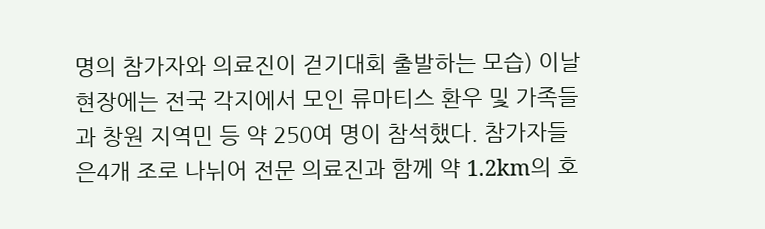명의 참가자와 의료진이 걷기대회 출발하는 모습) 이날 현장에는 전국 각지에서 모인 류마티스 환우 및 가족들과 창원 지역민 등 약 250여 명이 참석했다. 참가자들은4개 조로 나뉘어 전문 의료진과 함께 약 1.2km의 호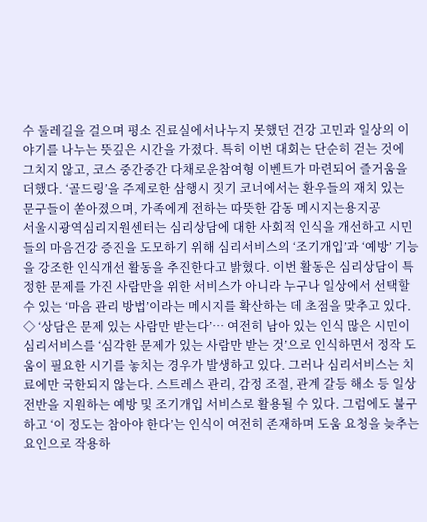수 둘레길을 걸으며 평소 진료실에서나누지 못했던 건강 고민과 일상의 이야기를 나누는 뜻깊은 시간을 가졌다. 특히 이번 대회는 단순히 걷는 것에 그치지 않고, 코스 중간중간 다채로운참여형 이벤트가 마련되어 즐거움을 더했다. ‘골드링’을 주제로한 삼행시 짓기 코너에서는 환우들의 재치 있는 문구들이 쏟아졌으며, 가족에게 전하는 따뜻한 감동 메시지는용지공
서울시광역심리지원센터는 심리상담에 대한 사회적 인식을 개선하고 시민들의 마음건강 증진을 도모하기 위해 심리서비스의 ‘조기개입’과 ‘예방’ 기능을 강조한 인식개선 활동을 추진한다고 밝혔다. 이번 활동은 심리상담이 특정한 문제를 가진 사람만을 위한 서비스가 아니라 누구나 일상에서 선택할 수 있는 ‘마음 관리 방법’이라는 메시지를 확산하는 데 초점을 맞추고 있다. ◇ ‘상담은 문제 있는 사람만 받는다’… 여전히 남아 있는 인식 많은 시민이 심리서비스를 ‘심각한 문제가 있는 사람만 받는 것’으로 인식하면서 정작 도움이 필요한 시기를 놓치는 경우가 발생하고 있다. 그러나 심리서비스는 치료에만 국한되지 않는다. 스트레스 관리, 감정 조절, 관계 갈등 해소 등 일상 전반을 지원하는 예방 및 조기개입 서비스로 활용될 수 있다. 그럼에도 불구하고 ‘이 정도는 참아야 한다’는 인식이 여전히 존재하며 도움 요청을 늦추는 요인으로 작용하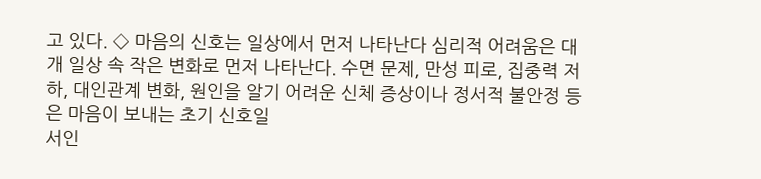고 있다. ◇ 마음의 신호는 일상에서 먼저 나타난다 심리적 어려움은 대개 일상 속 작은 변화로 먼저 나타난다. 수면 문제, 만성 피로, 집중력 저하, 대인관계 변화, 원인을 알기 어려운 신체 증상이나 정서적 불안정 등은 마음이 보내는 초기 신호일
서인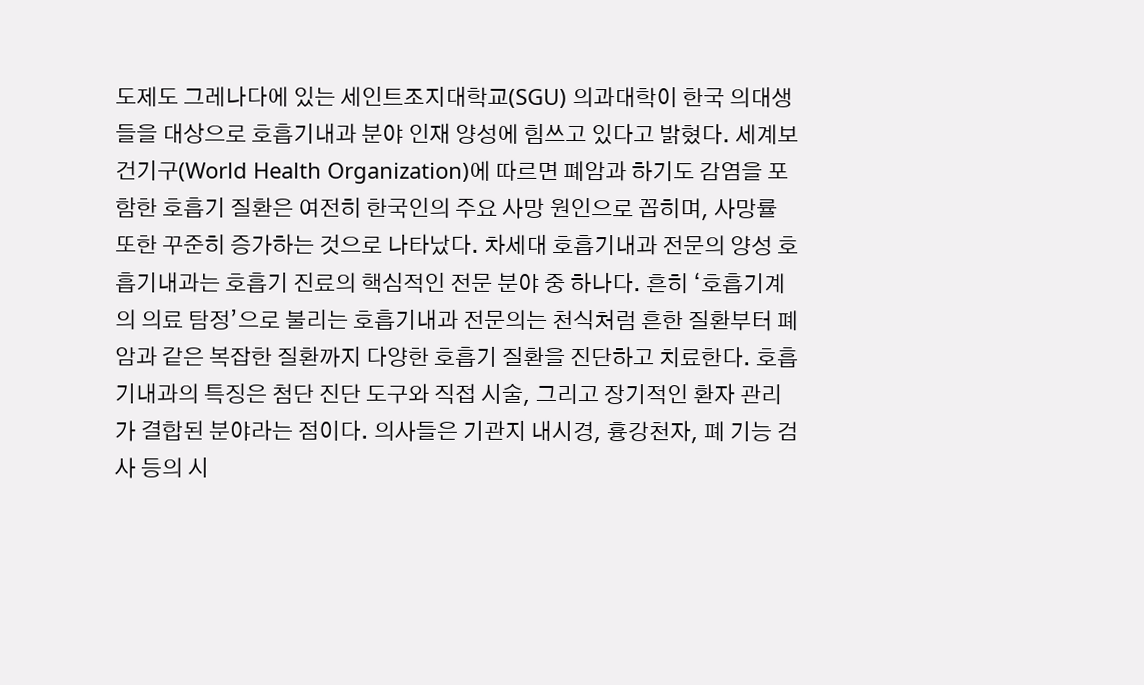도제도 그레나다에 있는 세인트조지대학교(SGU) 의과대학이 한국 의대생들을 대상으로 호흡기내과 분야 인재 양성에 힘쓰고 있다고 밝혔다. 세계보건기구(World Health Organization)에 따르면 폐암과 하기도 감염을 포함한 호흡기 질환은 여전히 한국인의 주요 사망 원인으로 꼽히며, 사망률 또한 꾸준히 증가하는 것으로 나타났다. 차세대 호흡기내과 전문의 양성 호흡기내과는 호흡기 진료의 핵심적인 전문 분야 중 하나다. 흔히 ‘호흡기계의 의료 탐정’으로 불리는 호흡기내과 전문의는 천식처럼 흔한 질환부터 폐암과 같은 복잡한 질환까지 다양한 호흡기 질환을 진단하고 치료한다. 호흡기내과의 특징은 첨단 진단 도구와 직접 시술, 그리고 장기적인 환자 관리가 결합된 분야라는 점이다. 의사들은 기관지 내시경, 흉강천자, 폐 기능 검사 등의 시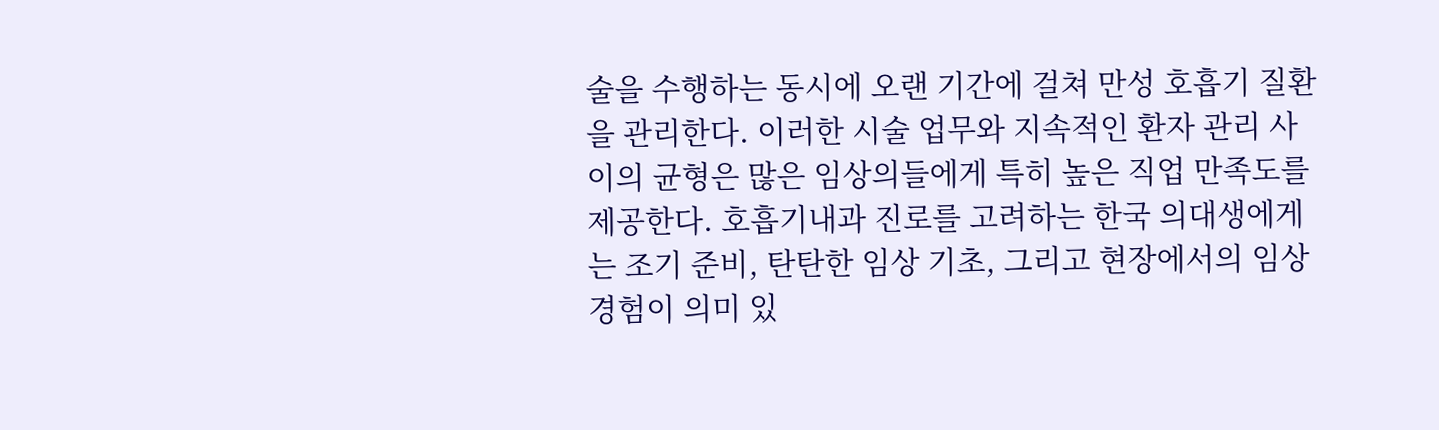술을 수행하는 동시에 오랜 기간에 걸쳐 만성 호흡기 질환을 관리한다. 이러한 시술 업무와 지속적인 환자 관리 사이의 균형은 많은 임상의들에게 특히 높은 직업 만족도를 제공한다. 호흡기내과 진로를 고려하는 한국 의대생에게는 조기 준비, 탄탄한 임상 기초, 그리고 현장에서의 임상 경험이 의미 있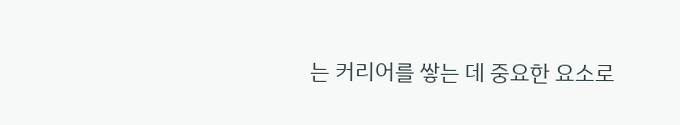는 커리어를 쌓는 데 중요한 요소로